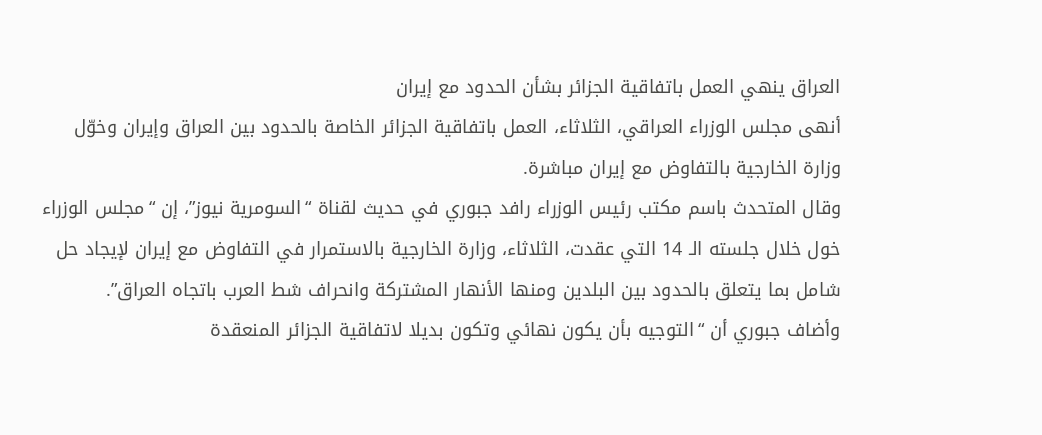العراق ينهي العمل باتفاقية الجزائر بشأن الحدود مع إيران
أنهى مجلس الوزراء العراقي، الثلاثاء، العمل باتفاقية الجزائر الخاصة بالحدود بين العراق وإيران وخوّل وزارة الخارجية بالتفاوض مع إيران مباشرة.
وقال المتحدث باسم مكتب رئيس الوزراء رافد جبوري في حديث لقناة “السومرية نيوز”، إن “مجلس الوزراء خول خلال جلسته الـ 14 التي عقدت، الثلاثاء، وزارة الخارجية بالاستمرار في التفاوض مع إيران لإيجاد حل شامل بما يتعلق بالحدود بين البلدين ومنها الأنهار المشتركة وانحراف شط العرب باتجاه العراق”.
وأضاف جبوري أن “التوجيه بأن يكون نهائي وتكون بديلا لاتفاقية الجزائر المنعقدة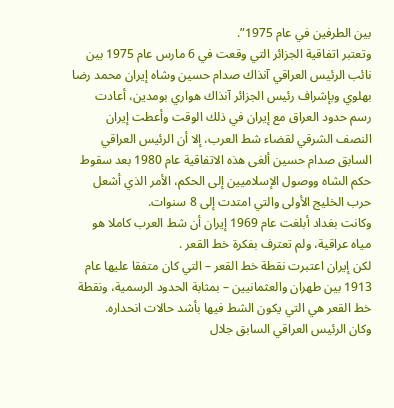بين الطرفين في عام 1975”.
وتعتبر اتفاقية الجزائر التي وقعت في 6 مارس عام 1975 بين نائب الرئيس العراقي آنذاك صدام حسين وشاه إيران محمد رضا بهلوي وبإشراف رئيس الجزائر آنذاك هواري بومدين، أعادت رسم حدود العراق مع إيران في ذلك الوقت وأعطت إيران النصف الشرقي لقضاء شط العرب، إلا أن الرئيس العراقي السابق صدام حسين ألغى هذه الاتفاقية عام 1980 بعد سقوط حكم الشاه ووصول الإسلاميين إلى الحكم، الأمر الذي أشعل حرب الخليج الأولى والتي امتدت إلى 8 سنوات.
وكانت بغداد أبلغت عام 1969 إيران أن شط العرب كاملا هو مياه عراقية، ولم تعترف بفكرة خط القعر .
لكن إيران اعتبرت نقطة خط القعر – التي كان متفقا عليها عام 1913 بين طهران والعثمانيين – بمثابة الحدود الرسمية، ونقطة خط القعر هي التي يكون الشط فيها بأشد حالات انحداره.
وكان الرئيس العراقي السابق جلال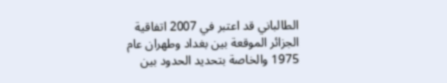الطالباني قد اعتبر في 2007 اتفاقية الجزائر الموقعة بين بغداد وطهران عام 1975 والخاصة بتحديد الحدود بين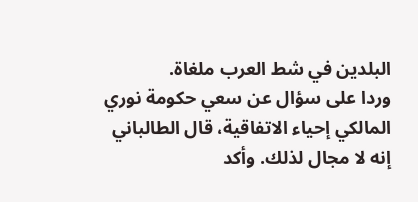البلدين في شط العرب ملغاة.
وردا على سؤال عن سعي حكومة نوري المالكي إحياء الاتفاقية، قال الطالباني إنه لا مجال لذلك. وأكد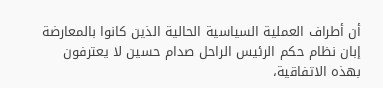أن أطراف العملية السياسية الحالية الذين كانوا بالمعارضة إبان نظام حكم الرئيس الراحل صدام حسين لا يعترفون بهذه الاتفاقية،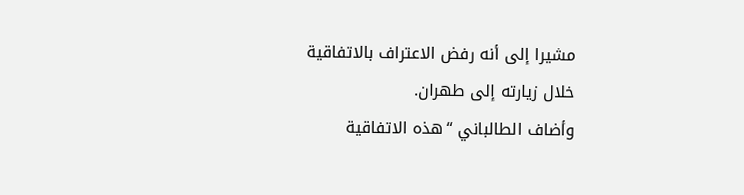مشيرا إلى أنه رفض الاعتراف بالاتفاقية خلال زيارته إلى طهران.
وأضاف الطالباني “هذه الاتفاقية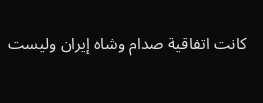كانت اتفاقية صدام وشاه إيران وليست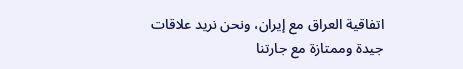اتفاقية العراق مع إيران، ونحن نريد علاقات جيدة وممتازة مع جارتنا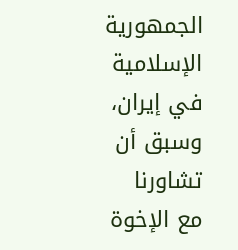الجمهورية الإسلامية في إيران، وسبق أن تشاورنا مع الإخوة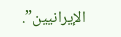الإيرانيين”.